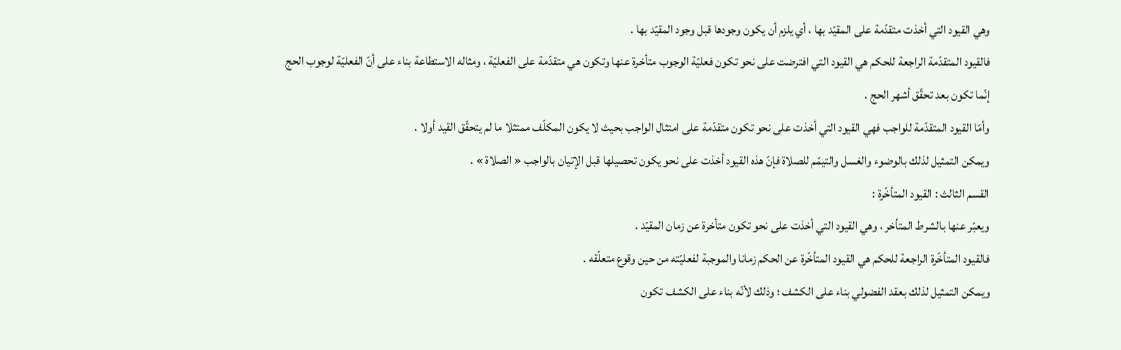وهي القيود التي أخذت متقدّمة على المقيّد بها ، أي يلزم أن يكون وجودها قبل وجود المقيّد بها .
فالقيود المتقدّمة الراجعة للحكم هي القيود التي افترضت على نحو تكون فعليّة الوجوب متأخرة عنها وتكون هي متقدّمة على الفعليّة ، ومثاله الاستطاعة بناء على أنّ الفعليّة لوجوب الحج إنّما تكون بعد تحقّق أشهر الحج .
وأمّا القيود المتقدّمة للواجب فهي القيود التي أخذت على نحو تكون متقدّمة على امتثال الواجب بحيث لا يكون المكلّف ممتثلا ما لم يتحقّق القيد أولا .
ويمكن التمثيل لذلك بالوضوء والغسل والتيمّم للصلاة فإنّ هذه القيود أخذت على نحو يكون تحصيلها قبل الإتيان بالواجب « الصلاة » .
القسم الثالث : القيود المتأخّرة :
ويعبّر عنها بالشرط المتأخر ، وهي القيود التي أخذت على نحو تكون متأخرة عن زمان المقيّد .
فالقيود المتأخّرة الراجعة للحكم هي القيود المتأخّرة عن الحكم زمانا والموجبة لفعليّته من حين وقوع متعلّقه .
ويمكن التمثيل لذلك بعقد الفضولي بناء على الكشف ؛ وذلك لأنّه بناء على الكشف تكون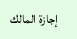إجازة المالك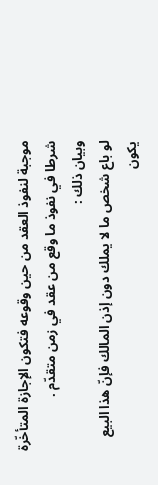موجبة لنفوذ العقد من حين وقوعه فتكون الإجازة المتأخّرة شرطا في نفوذ ما وقع من عقد في زمن متقدّم .
وبيان ذلك :
لو باع شخص ما لا يملك دون إذن المالك فإنّ هذا البيع يكون